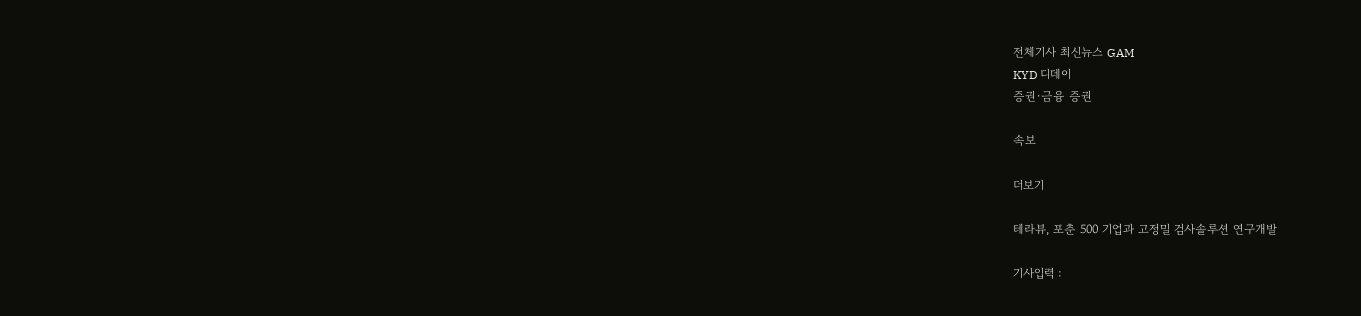전체기사 최신뉴스 GAM
KYD 디데이
증권·금융 증권

속보

더보기

테라뷰, 포춘 500 기업과 고정밀 검사솔루션 연구개발

기사입력 :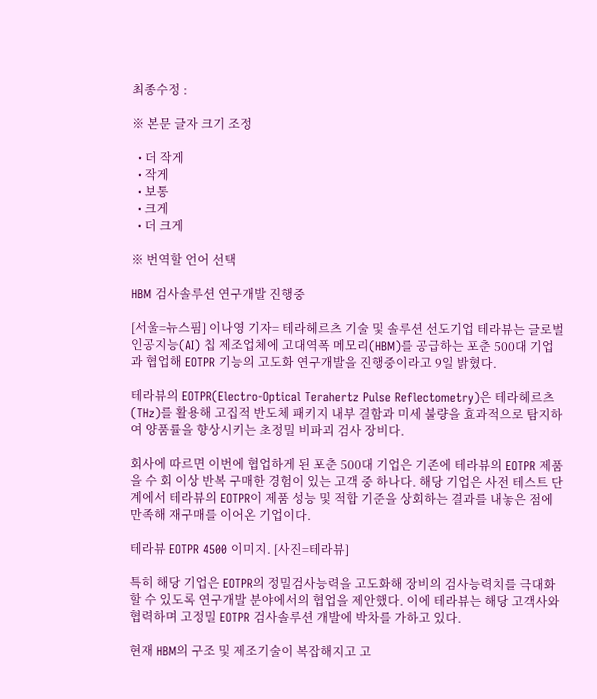최종수정 :

※ 본문 글자 크기 조정

  • 더 작게
  • 작게
  • 보통
  • 크게
  • 더 크게

※ 번역할 언어 선택

HBM 검사솔루션 연구개발 진행중

[서울=뉴스핌] 이나영 기자= 테라헤르츠 기술 및 솔루션 선도기업 테라뷰는 글로벌 인공지능(AI) 칩 제조업체에 고대역폭 메모리(HBM)를 공급하는 포춘 500대 기업과 협업해 EOTPR 기능의 고도화 연구개발을 진행중이라고 9일 밝혔다.

테라뷰의 EOTPR(Electro-Optical Terahertz Pulse Reflectometry)은 테라헤르츠(THz)를 활용해 고집적 반도체 패키지 내부 결함과 미세 불량을 효과적으로 탐지하여 양품률을 향상시키는 초정밀 비파괴 검사 장비다.

회사에 따르면 이번에 협업하게 된 포춘 500대 기업은 기존에 테라뷰의 EOTPR 제품을 수 회 이상 반복 구매한 경험이 있는 고객 중 하나다. 해당 기업은 사전 테스트 단계에서 테라뷰의 EOTPR이 제품 성능 및 적합 기준을 상회하는 결과를 내놓은 점에 만족해 재구매를 이어온 기업이다.

테라뷰 EOTPR 4500 이미지. [사진=테라뷰]

특히 해당 기업은 EOTPR의 정밀검사능력을 고도화해 장비의 검사능력치를 극대화할 수 있도록 연구개발 분야에서의 협업을 제안했다. 이에 테라뷰는 해당 고객사와 협력하며 고정밀 EOTPR 검사솔루션 개발에 박차를 가하고 있다.

현재 HBM의 구조 및 제조기술이 복잡해지고 고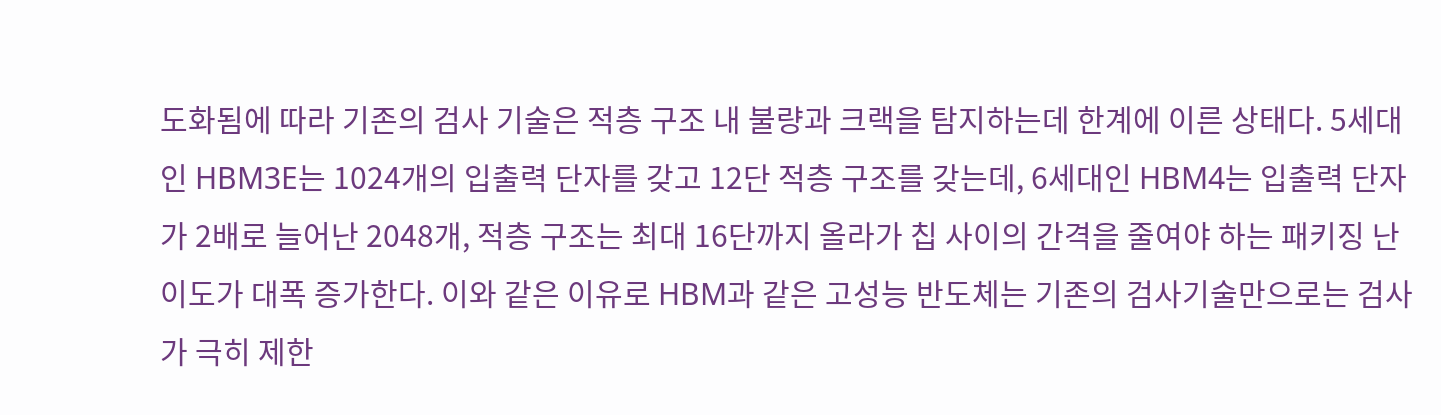도화됨에 따라 기존의 검사 기술은 적층 구조 내 불량과 크랙을 탐지하는데 한계에 이른 상태다. 5세대인 HBM3E는 1024개의 입출력 단자를 갖고 12단 적층 구조를 갖는데, 6세대인 HBM4는 입출력 단자가 2배로 늘어난 2048개, 적층 구조는 최대 16단까지 올라가 칩 사이의 간격을 줄여야 하는 패키징 난이도가 대폭 증가한다. 이와 같은 이유로 HBM과 같은 고성능 반도체는 기존의 검사기술만으로는 검사가 극히 제한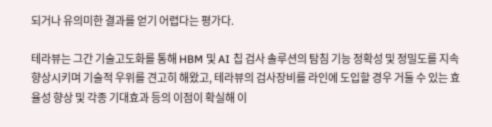되거나 유의미한 결과를 얻기 어렵다는 평가다.

테라뷰는 그간 기술고도화를 통해 HBM 및 AI 칩 검사 솔루션의 탐침 기능 정확성 및 정밀도를 지속 향상시키며 기술적 우위를 견고히 해왔고, 테라뷰의 검사장비를 라인에 도입할 경우 거둘 수 있는 효율성 향상 및 각종 기대효과 등의 이점이 확실해 이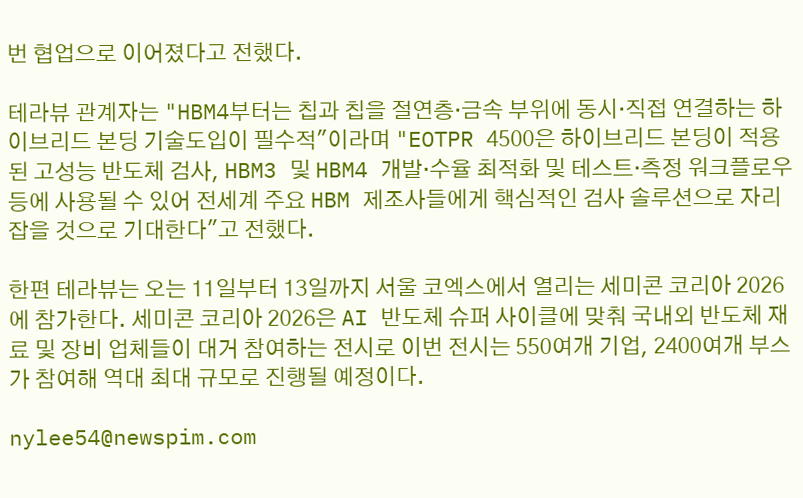번 협업으로 이어졌다고 전했다.

테라뷰 관계자는 "HBM4부터는 칩과 칩을 절연층·금속 부위에 동시·직접 연결하는 하이브리드 본딩 기술도입이 필수적"이라며 "EOTPR 4500은 하이브리드 본딩이 적용된 고성능 반도체 검사, HBM3 및 HBM4 개발·수율 최적화 및 테스트·측정 워크플로우 등에 사용될 수 있어 전세계 주요 HBM 제조사들에게 핵심적인 검사 솔루션으로 자리잡을 것으로 기대한다"고 전했다.

한편 테라뷰는 오는 11일부터 13일까지 서울 코엑스에서 열리는 세미콘 코리아 2026에 참가한다. 세미콘 코리아 2026은 AI 반도체 슈퍼 사이클에 맞춰 국내외 반도체 재료 및 장비 업체들이 대거 참여하는 전시로 이번 전시는 550여개 기업, 2400여개 부스가 참여해 역대 최대 규모로 진행될 예정이다.

nylee54@newspim.com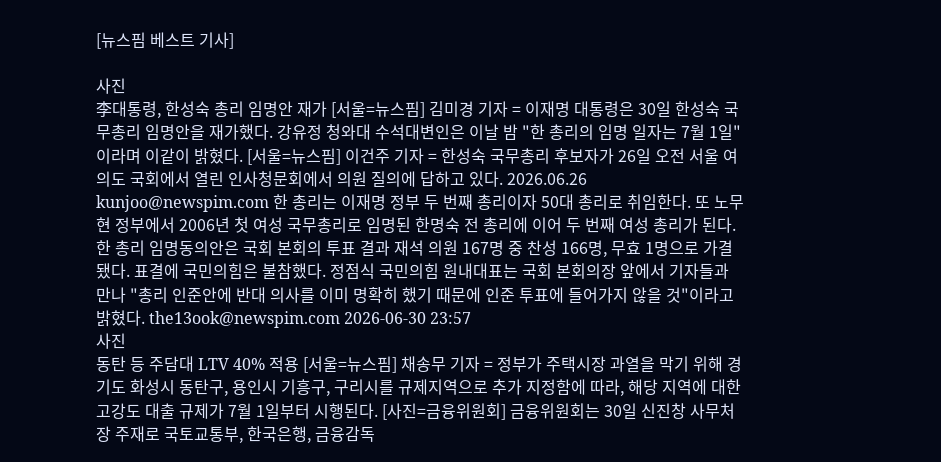[뉴스핌 베스트 기사]

사진
李대통령, 한성숙 총리 임명안 재가 [서울=뉴스핌] 김미경 기자 = 이재명 대통령은 30일 한성숙 국무총리 임명안을 재가했다. 강유정 청와대 수석대변인은 이날 밤 "한 총리의 임명 일자는 7월 1일"이라며 이같이 밝혔다. [서울=뉴스핌] 이건주 기자 = 한성숙 국무총리 후보자가 26일 오전 서울 여의도 국회에서 열린 인사청문회에서 의원 질의에 답하고 있다. 2026.06.26 kunjoo@newspim.com 한 총리는 이재명 정부 두 번째 총리이자 50대 총리로 취임한다. 또 노무현 정부에서 2006년 첫 여성 국무총리로 임명된 한명숙 전 총리에 이어 두 번째 여성 총리가 된다.  한 총리 임명동의안은 국회 본회의 투표 결과 재석 의원 167명 중 찬성 166명, 무효 1명으로 가결됐다. 표결에 국민의힘은 불참했다. 정점식 국민의힘 원내대표는 국회 본회의장 앞에서 기자들과 만나 "총리 인준안에 반대 의사를 이미 명확히 했기 때문에 인준 투표에 들어가지 않을 것"이라고 밝혔다. the13ook@newspim.com 2026-06-30 23:57
사진
동탄 등 주담대 LTV 40% 적용 [서울=뉴스핌] 채송무 기자 = 정부가 주택시장 과열을 막기 위해 경기도 화성시 동탄구, 용인시 기흥구, 구리시를 규제지역으로 추가 지정함에 따라, 해당 지역에 대한 고강도 대출 규제가 7월 1일부터 시행된다. [사진=금융위원회] 금융위원회는 30일 신진창 사무처장 주재로 국토교통부, 한국은행, 금융감독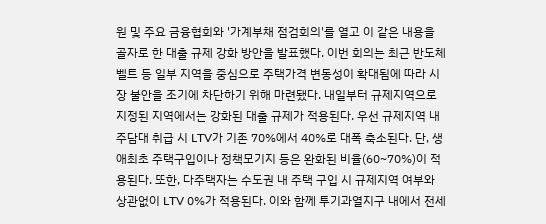원 및 주요 금융협회와 '가계부채 점검회의'를 열고 이 같은 내용을 골자로 한 대출 규제 강화 방안을 발표했다. 이번 회의는 최근 반도체 벨트 등 일부 지역을 중심으로 주택가격 변동성이 확대됨에 따라 시장 불안을 조기에 차단하기 위해 마련됐다. 내일부터 규제지역으로 지정된 지역에서는 강화된 대출 규제가 적용된다. 우선 규제지역 내 주담대 취급 시 LTV가 기존 70%에서 40%로 대폭 축소된다. 단, 생애최초 주택구입이나 정책모기지 등은 완화된 비율(60~70%)이 적용된다. 또한, 다주택자는 수도권 내 주택 구입 시 규제지역 여부와 상관없이 LTV 0%가 적용된다. 이와 함께 투기과열지구 내에서 전세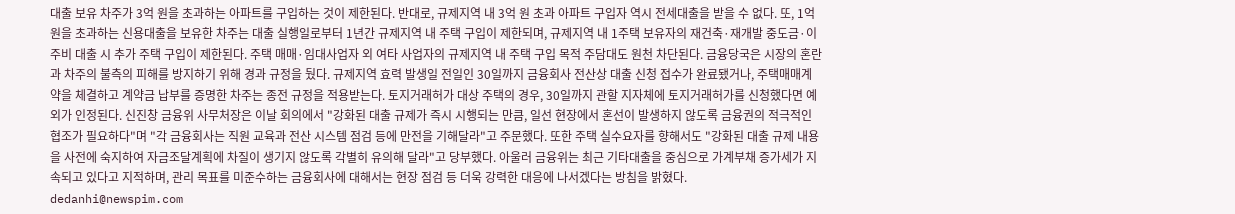대출 보유 차주가 3억 원을 초과하는 아파트를 구입하는 것이 제한된다. 반대로, 규제지역 내 3억 원 초과 아파트 구입자 역시 전세대출을 받을 수 없다. 또, 1억 원을 초과하는 신용대출을 보유한 차주는 대출 실행일로부터 1년간 규제지역 내 주택 구입이 제한되며, 규제지역 내 1주택 보유자의 재건축·재개발 중도금·이주비 대출 시 추가 주택 구입이 제한된다. 주택 매매·임대사업자 외 여타 사업자의 규제지역 내 주택 구입 목적 주담대도 원천 차단된다. 금융당국은 시장의 혼란과 차주의 불측의 피해를 방지하기 위해 경과 규정을 뒀다. 규제지역 효력 발생일 전일인 30일까지 금융회사 전산상 대출 신청 접수가 완료됐거나, 주택매매계약을 체결하고 계약금 납부를 증명한 차주는 종전 규정을 적용받는다. 토지거래허가 대상 주택의 경우, 30일까지 관할 지자체에 토지거래허가를 신청했다면 예외가 인정된다. 신진창 금융위 사무처장은 이날 회의에서 "강화된 대출 규제가 즉시 시행되는 만큼, 일선 현장에서 혼선이 발생하지 않도록 금융권의 적극적인 협조가 필요하다"며 "각 금융회사는 직원 교육과 전산 시스템 점검 등에 만전을 기해달라"고 주문했다. 또한 주택 실수요자를 향해서도 "강화된 대출 규제 내용을 사전에 숙지하여 자금조달계획에 차질이 생기지 않도록 각별히 유의해 달라"고 당부했다. 아울러 금융위는 최근 기타대출을 중심으로 가계부채 증가세가 지속되고 있다고 지적하며, 관리 목표를 미준수하는 금융회사에 대해서는 현장 점검 등 더욱 강력한 대응에 나서겠다는 방침을 밝혔다. dedanhi@newspim.com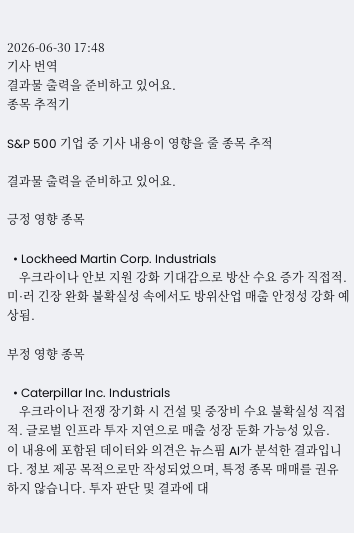2026-06-30 17:48
기사 번역
결과물 출력을 준비하고 있어요.
종목 추적기

S&P 500 기업 중 기사 내용이 영향을 줄 종목 추적

결과물 출력을 준비하고 있어요.

긍정 영향 종목

  • Lockheed Martin Corp. Industrials
    우크라이나 안보 지원 강화 기대감으로 방산 수요 증가 직접적. 미·러 긴장 완화 불확실성 속에서도 방위산업 매출 안정성 강화 예상됨.

부정 영향 종목

  • Caterpillar Inc. Industrials
    우크라이나 전쟁 장기화 시 건설 및 중장비 수요 불확실성 직접적. 글로벌 인프라 투자 지연으로 매출 성장 둔화 가능성 있음.
이 내용에 포함된 데이터와 의견은 뉴스핌 AI가 분석한 결과입니다. 정보 제공 목적으로만 작성되었으며, 특정 종목 매매를 권유하지 않습니다. 투자 판단 및 결과에 대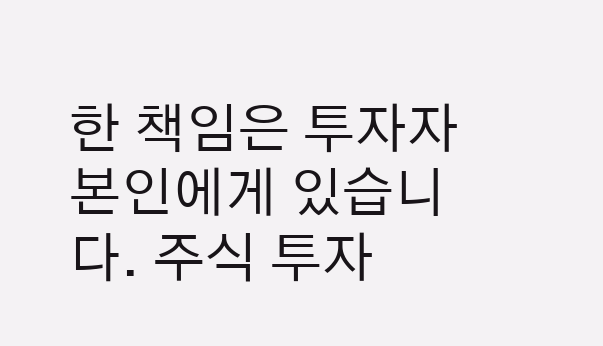한 책임은 투자자 본인에게 있습니다. 주식 투자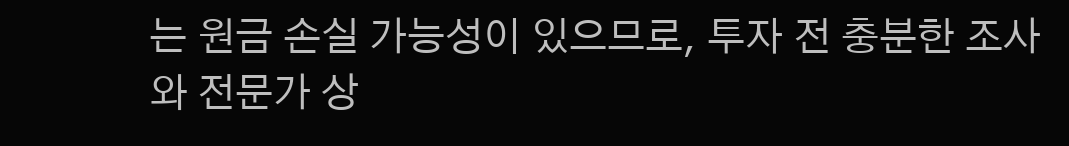는 원금 손실 가능성이 있으므로, 투자 전 충분한 조사와 전문가 상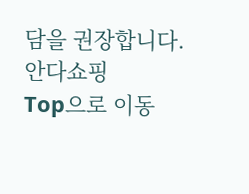담을 권장합니다.
안다쇼핑
Top으로 이동